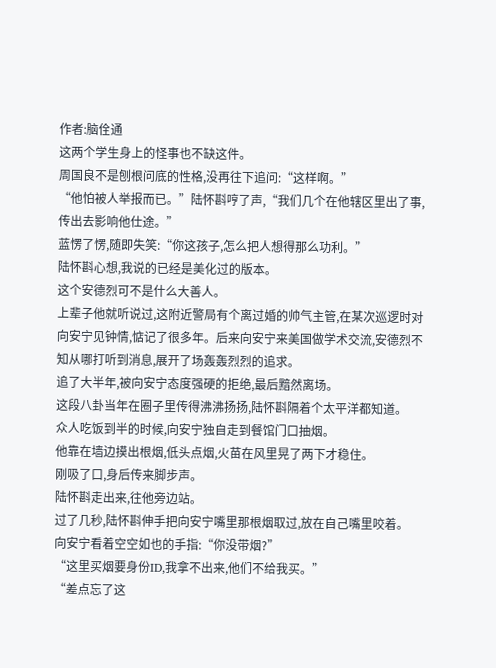作者:脑佺通
这两个学生身上的怪事也不缺这件。
周国良不是刨根问底的性格,没再往下追问:“这样啊。”
“他怕被人举报而已。”陆怀斟哼了声,“我们几个在他辖区里出了事,传出去影响他仕途。”
蓝愣了愣,随即失笑:“你这孩子,怎么把人想得那么功利。”
陆怀斟心想,我说的已经是美化过的版本。
这个安德烈可不是什么大善人。
上辈子他就听说过,这附近警局有个离过婚的帅气主管,在某次巡逻时对向安宁见钟情,惦记了很多年。后来向安宁来美国做学术交流,安德烈不知从哪打听到消息,展开了场轰轰烈烈的追求。
追了大半年,被向安宁态度强硬的拒绝,最后黯然离场。
这段八卦当年在圈子里传得沸沸扬扬,陆怀斟隔着个太平洋都知道。
众人吃饭到半的时候,向安宁独自走到餐馆门口抽烟。
他靠在墙边摸出根烟,低头点烟,火苗在风里晃了两下才稳住。
刚吸了口,身后传来脚步声。
陆怀斟走出来,往他旁边站。
过了几秒,陆怀斟伸手把向安宁嘴里那根烟取过,放在自己嘴里咬着。
向安宁看着空空如也的手指:“你没带烟?”
“这里买烟要身份ID,我拿不出来,他们不给我买。”
“差点忘了这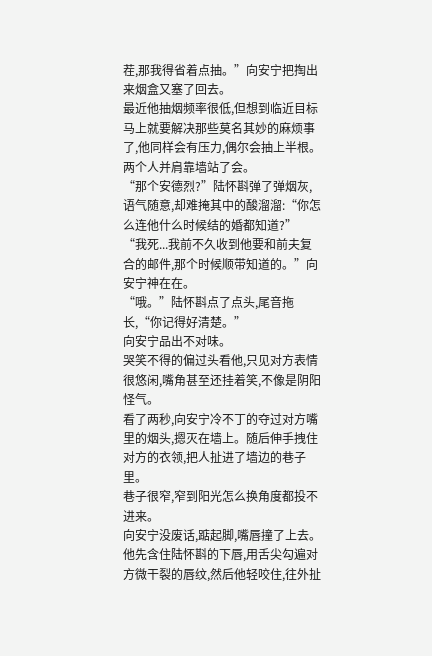茬,那我得省着点抽。”向安宁把掏出来烟盒又塞了回去。
最近他抽烟频率很低,但想到临近目标马上就要解决那些莫名其妙的麻烦事了,他同样会有压力,偶尔会抽上半根。
两个人并肩靠墙站了会。
“那个安德烈?”陆怀斟弹了弹烟灰,语气随意,却难掩其中的酸溜溜:“你怎么连他什么时候结的婚都知道?”
“我死...我前不久收到他要和前夫复合的邮件,那个时候顺带知道的。”向安宁神在在。
“哦。”陆怀斟点了点头,尾音拖长,“你记得好清楚。”
向安宁品出不对味。
哭笑不得的偏过头看他,只见对方表情很悠闲,嘴角甚至还挂着笑,不像是阴阳怪气。
看了两秒,向安宁冷不丁的夺过对方嘴里的烟头,摁灭在墙上。随后伸手拽住对方的衣领,把人扯进了墙边的巷子里。
巷子很窄,窄到阳光怎么换角度都投不进来。
向安宁没废话,踮起脚,嘴唇撞了上去。
他先含住陆怀斟的下唇,用舌尖勾遍对方微干裂的唇纹,然后他轻咬住,往外扯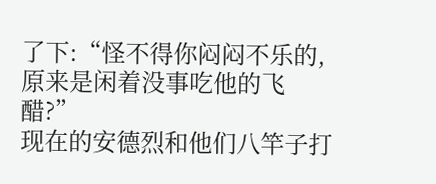了下:“怪不得你闷闷不乐的,原来是闲着没事吃他的飞醋?”
现在的安德烈和他们八竿子打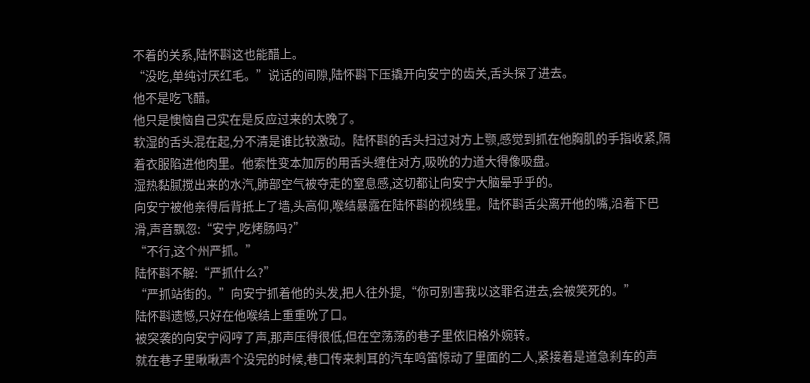不着的关系,陆怀斟这也能醋上。
“没吃,单纯讨厌红毛。”说话的间隙,陆怀斟下压撬开向安宁的齿关,舌头探了进去。
他不是吃飞醋。
他只是懊恼自己实在是反应过来的太晚了。
软湿的舌头混在起,分不清是谁比较激动。陆怀斟的舌头扫过对方上颚,感觉到抓在他胸肌的手指收紧,隔着衣服陷进他肉里。他索性变本加厉的用舌头缠住对方,吸吮的力道大得像吸盘。
湿热黏腻搅出来的水汽,肺部空气被夺走的窒息感,这切都让向安宁大脑晕乎乎的。
向安宁被他亲得后背抵上了墙,头高仰,喉结暴露在陆怀斟的视线里。陆怀斟舌尖离开他的嘴,沿着下巴滑,声音飘忽:“安宁,吃烤肠吗?”
“不行,这个州严抓。”
陆怀斟不解:“严抓什么?”
“严抓站街的。”向安宁抓着他的头发,把人往外提,“你可别害我以这罪名进去,会被笑死的。”
陆怀斟遗憾,只好在他喉结上重重吮了口。
被突袭的向安宁闷哼了声,那声压得很低,但在空荡荡的巷子里依旧格外婉转。
就在巷子里啾啾声个没完的时候,巷口传来刺耳的汽车鸣笛惊动了里面的二人,紧接着是道急刹车的声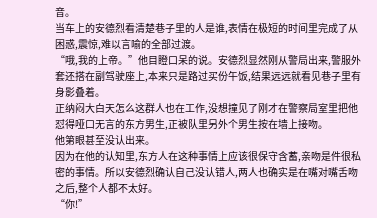音。
当车上的安德烈看清楚巷子里的人是谁,表情在极短的时间里完成了从困惑,震惊,难以言喻的全部过渡。
“哦,我的上帝。”他目瞪口呆的说。安德烈显然刚从警局出来,警服外套还搭在副驾驶座上,本来只是路过买份午饭,结果远远就看见巷子里有身影叠着。
正纳闷大白天怎么这群人也在工作,没想撞见了刚才在警察局室里把他怼得哑口无言的东方男生,正被队里另外个男生按在墙上接吻。
他第眼甚至没认出来。
因为在他的认知里,东方人在这种事情上应该很保守含蓄,亲吻是件很私密的事情。所以安德烈确认自己没认错人,两人也确实是在嘴对嘴舌吻之后,整个人都不太好。
“你!”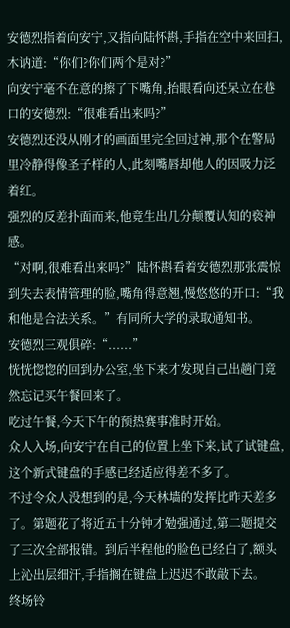安德烈指着向安宁,又指向陆怀斟,手指在空中来回扫,木讷道:“你们?你们两个是对?”
向安宁毫不在意的擦了下嘴角,抬眼看向还呆立在巷口的安德烈:“很难看出来吗?”
安德烈还没从刚才的画面里完全回过神,那个在警局里冷静得像圣子样的人,此刻嘴唇却他人的因吸力泛着红。
强烈的反差扑面而来,他竟生出几分颠覆认知的亵神感。
“对啊,很难看出来吗?”陆怀斟看着安德烈那张震惊到失去表情管理的脸,嘴角得意翘,慢悠悠的开口:“我和他是合法关系。”有同所大学的录取通知书。
安德烈三观俱碎:“......”
恍恍惚惚的回到办公室,坐下来才发现自己出趟门竟然忘记买午餐回来了。
吃过午餐,今天下午的预热赛事准时开始。
众人入场,向安宁在自己的位置上坐下来,试了试键盘,这个新式键盘的手感已经适应得差不多了。
不过令众人没想到的是,今天林墙的发挥比昨天差多了。第题花了将近五十分钟才勉强通过,第二题提交了三次全部报错。到后半程他的脸色已经白了,额头上沁出层细汗,手指搁在键盘上迟迟不敢敲下去。
终场铃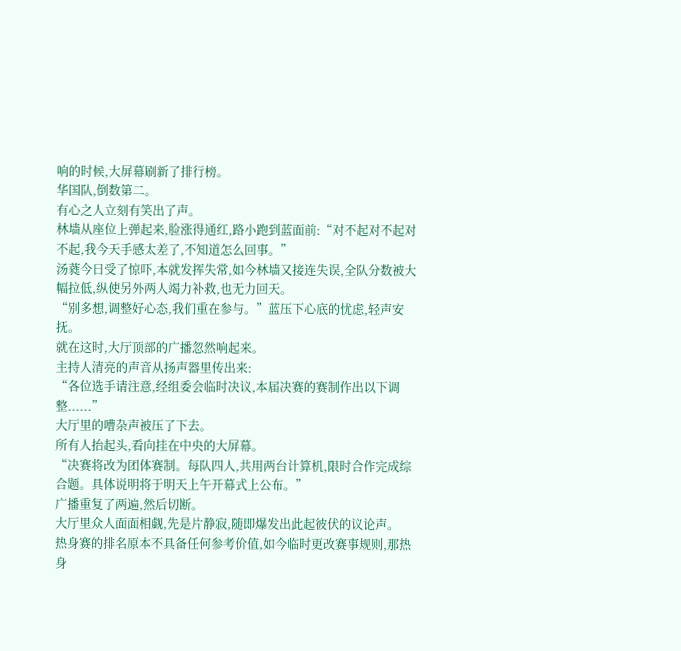响的时候,大屏幕刷新了排行榜。
华国队,倒数第二。
有心之人立刻有笑出了声。
林墙从座位上弹起来,脸涨得通红,路小跑到蓝面前:“对不起对不起对不起,我今天手感太差了,不知道怎么回事。”
汤蕤今日受了惊吓,本就发挥失常,如今林墙又接连失误,全队分数被大幅拉低,纵使另外两人竭力补救,也无力回天。
“别多想,调整好心态,我们重在参与。”蓝压下心底的忧虑,轻声安抚。
就在这时,大厅顶部的广播忽然响起来。
主持人清亮的声音从扬声器里传出来:
“各位选手请注意,经组委会临时决议,本届决赛的赛制作出以下调整......”
大厅里的嘈杂声被压了下去。
所有人抬起头,看向挂在中央的大屏幕。
“决赛将改为团体赛制。每队四人,共用两台计算机,限时合作完成综合题。具体说明将于明天上午开幕式上公布。”
广播重复了两遍,然后切断。
大厅里众人面面相觑,先是片静寂,随即爆发出此起彼伏的议论声。
热身赛的排名原本不具备任何参考价值,如今临时更改赛事规则,那热身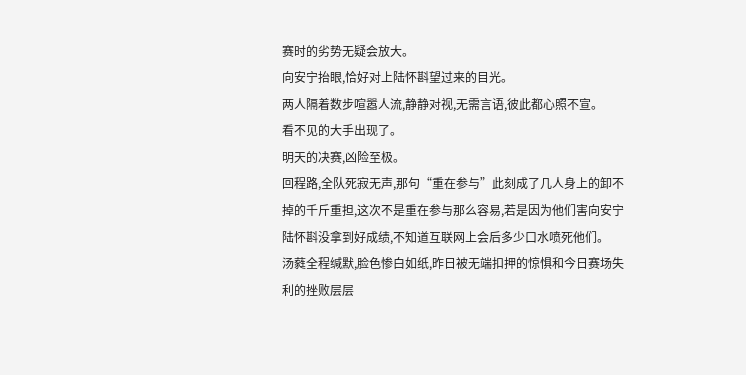赛时的劣势无疑会放大。
向安宁抬眼,恰好对上陆怀斟望过来的目光。
两人隔着数步喧嚣人流,静静对视,无需言语,彼此都心照不宣。
看不见的大手出现了。
明天的决赛,凶险至极。
回程路,全队死寂无声,那句“重在参与”此刻成了几人身上的卸不掉的千斤重担,这次不是重在参与那么容易,若是因为他们害向安宁陆怀斟没拿到好成绩,不知道互联网上会后多少口水喷死他们。
汤蕤全程缄默,脸色惨白如纸,昨日被无端扣押的惊惧和今日赛场失利的挫败层层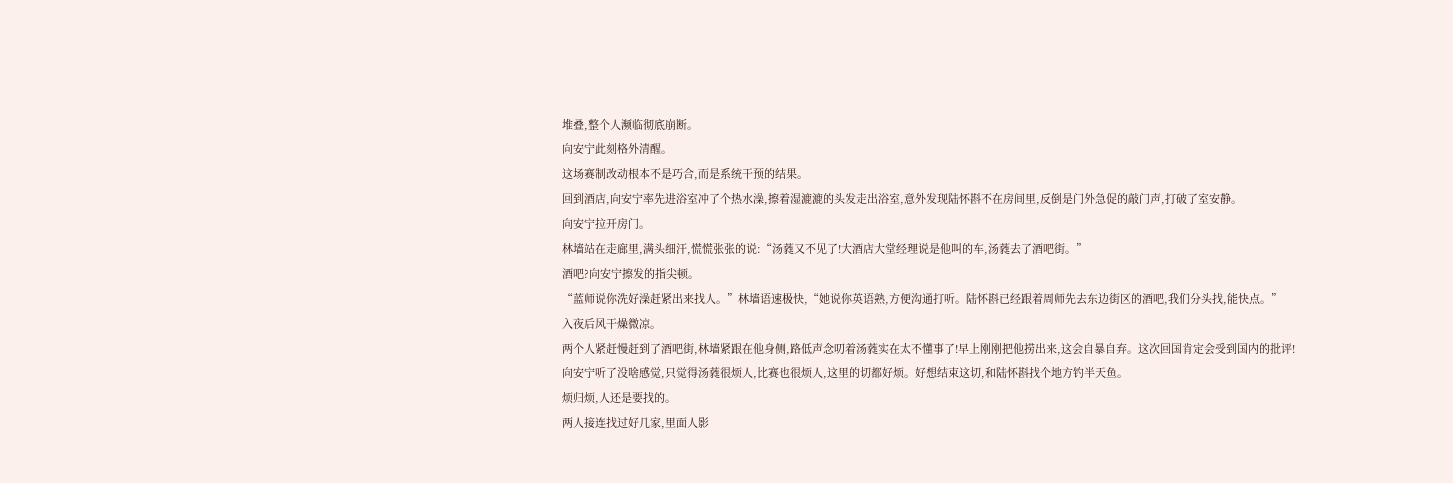堆叠,整个人濒临彻底崩断。
向安宁此刻格外清醒。
这场赛制改动根本不是巧合,而是系统干预的结果。
回到酒店,向安宁率先进浴室冲了个热水澡,擦着湿漉漉的头发走出浴室,意外发现陆怀斟不在房间里,反倒是门外急促的敲门声,打破了室安静。
向安宁拉开房门。
林墙站在走廊里,满头细汗,慌慌张张的说:“汤蕤又不见了!大酒店大堂经理说是他叫的车,汤蕤去了酒吧街。”
酒吧?向安宁擦发的指尖顿。
“蓝师说你洗好澡赶紧出来找人。”林墙语速极快,“她说你英语熟,方便沟通打听。陆怀斟已经跟着周师先去东边街区的酒吧,我们分头找,能快点。”
入夜后风干燥微凉。
两个人紧赶慢赶到了酒吧街,林墙紧跟在他身侧,路低声念叨着汤蕤实在太不懂事了!早上刚刚把他捞出来,这会自暴自弃。这次回国肯定会受到国内的批评!
向安宁听了没啥感觉,只觉得汤蕤很烦人,比赛也很烦人,这里的切都好烦。好想结束这切,和陆怀斟找个地方钓半天鱼。
烦归烦,人还是要找的。
两人接连找过好几家,里面人影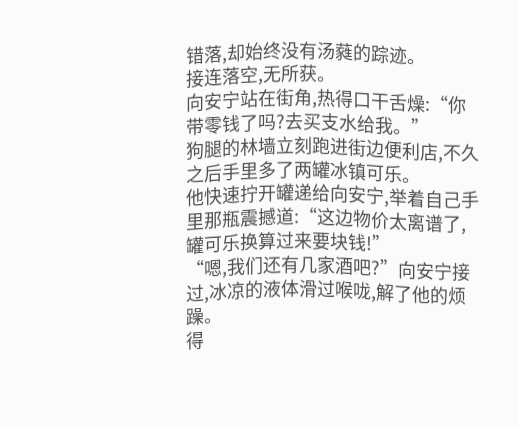错落,却始终没有汤蕤的踪迹。
接连落空,无所获。
向安宁站在街角,热得口干舌燥:“你带零钱了吗?去买支水给我。”
狗腿的林墙立刻跑进街边便利店,不久之后手里多了两罐冰镇可乐。
他快速拧开罐递给向安宁,举着自己手里那瓶震撼道:“这边物价太离谱了,罐可乐换算过来要块钱!”
“嗯,我们还有几家酒吧?”向安宁接过,冰凉的液体滑过喉咙,解了他的烦躁。
得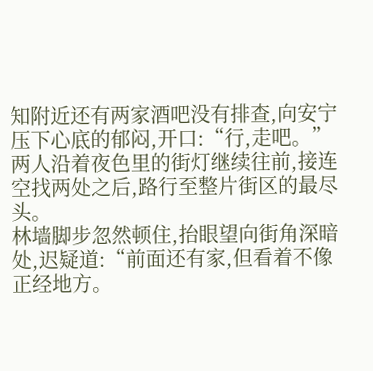知附近还有两家酒吧没有排查,向安宁压下心底的郁闷,开口:“行,走吧。”
两人沿着夜色里的街灯继续往前,接连空找两处之后,路行至整片街区的最尽头。
林墙脚步忽然顿住,抬眼望向街角深暗处,迟疑道:“前面还有家,但看着不像正经地方。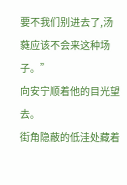要不我们别进去了,汤蕤应该不会来这种场子。”
向安宁顺着他的目光望去。
街角隐蔽的低洼处藏着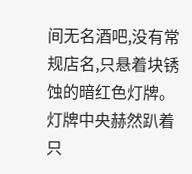间无名酒吧,没有常规店名,只悬着块锈蚀的暗红色灯牌。
灯牌中央赫然趴着只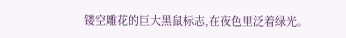镂空雕花的巨大黑鼠标志,在夜色里泛着绿光。